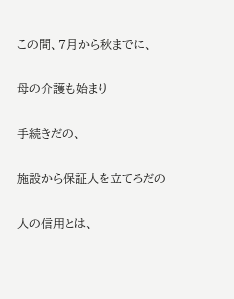この間、7月から秋までに、

母の介護も始まり

手続きだの、

施設から保証人を立てろだの

人の信用とは、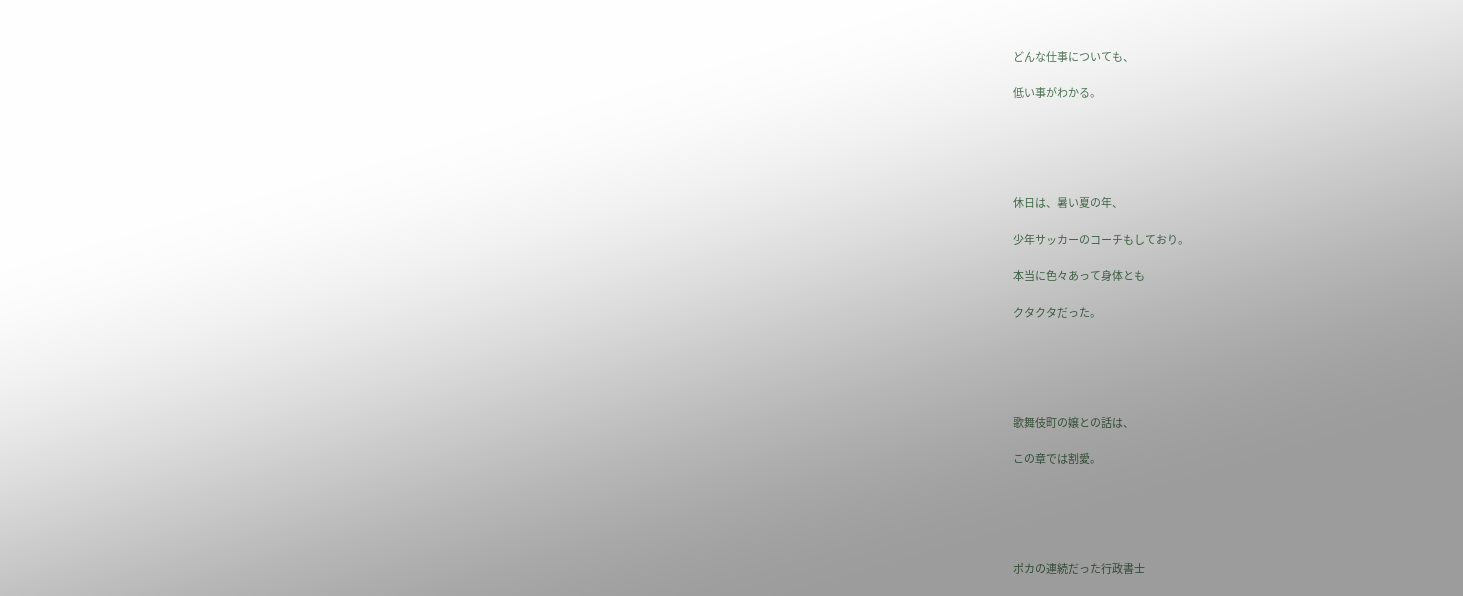どんな仕事についても、

低い事がわかる。





休日は、暑い夏の年、

少年サッカーのコーチもしており。

本当に色々あって身体とも

クタクタだった。





歌舞伎町の嬢との話は、

この章では割愛。





ポカの連続だった行政書士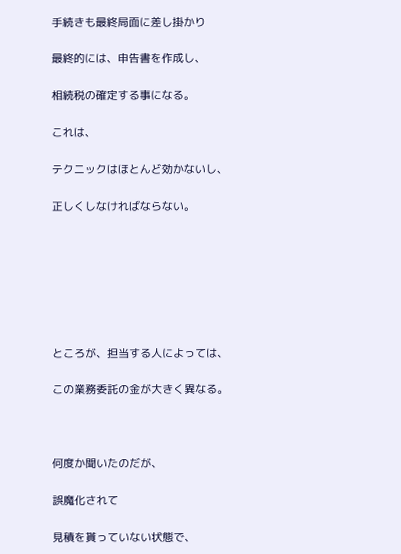手続きも最終局面に差し掛かり

最終的には、申告書を作成し、

相続税の確定する事になる。

これは、

テクニックはほとんど効かないし、

正しくしなければならない。







ところが、担当する人によっては、

この業務委託の金が大きく異なる。



何度か聞いたのだが、

誤魔化されて

見積を貰っていない状態で、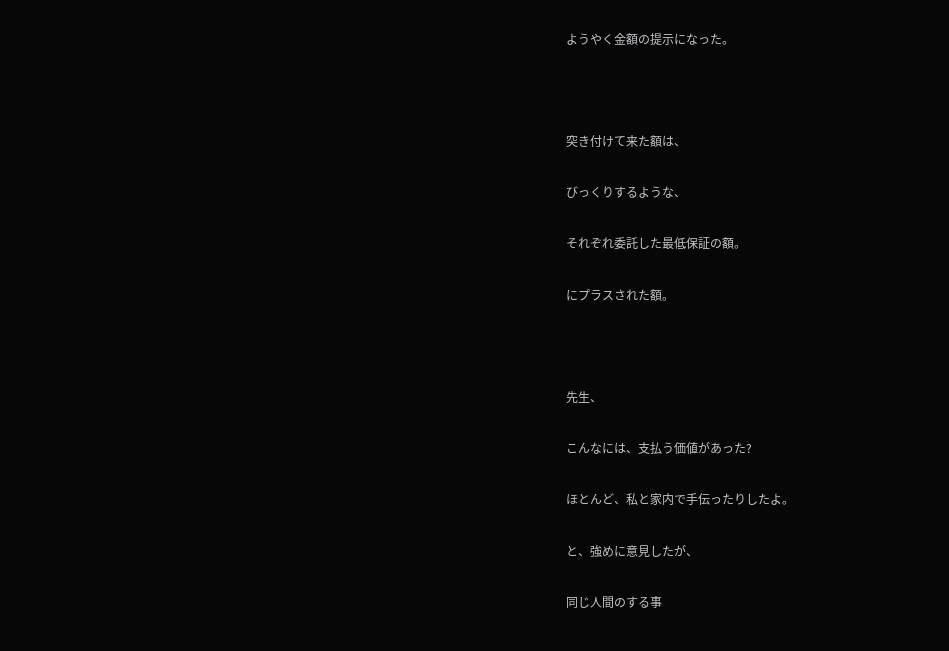ようやく金額の提示になった。



突き付けて来た額は、

びっくりするような、

それぞれ委託した最低保証の額。

にプラスされた額。



先生、

こんなには、支払う価値があった?

ほとんど、私と家内で手伝ったりしたよ。

と、強めに意見したが、

同じ人間のする事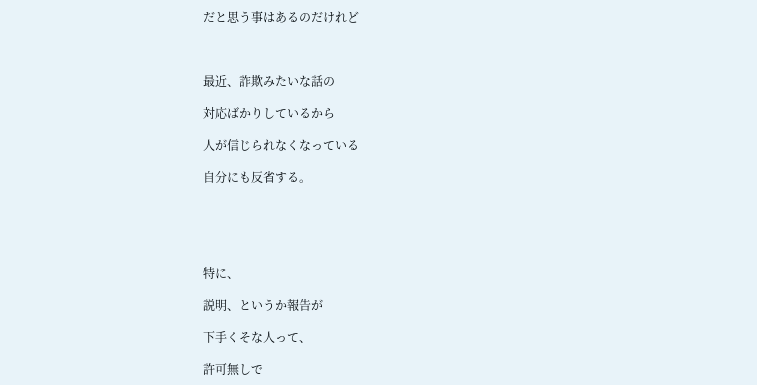だと思う事はあるのだけれど



最近、詐欺みたいな話の

対応ばかりしているから

人が信じられなくなっている

自分にも反省する。





特に、

説明、というか報告が

下手くそな人って、

許可無しで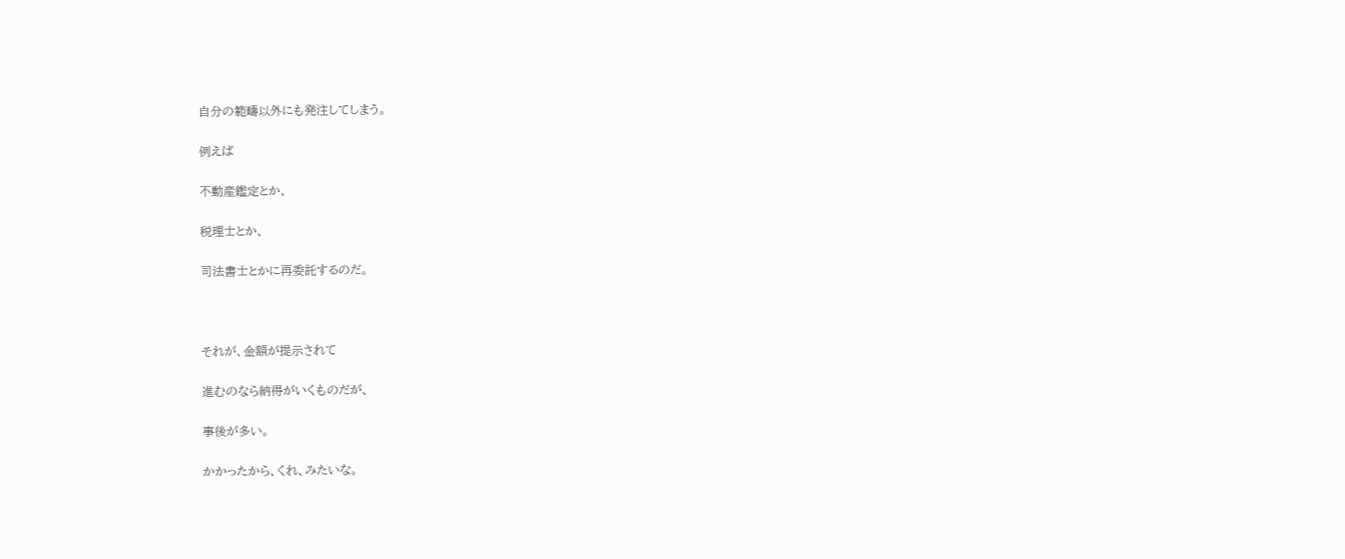自分の範疇以外にも発注してしまう。

例えば

不動産鑑定とか、

税理士とか、

司法書士とかに再委託するのだ。



それが、金額が提示されて

進むのなら納得がいくものだが、

事後が多い。

かかったから、くれ、みたいな。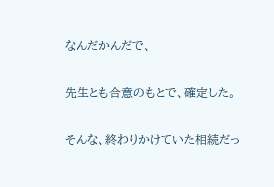なんだかんだで、

先生とも合意のもとで、確定した。

そんな、終わりかけていた相続だっ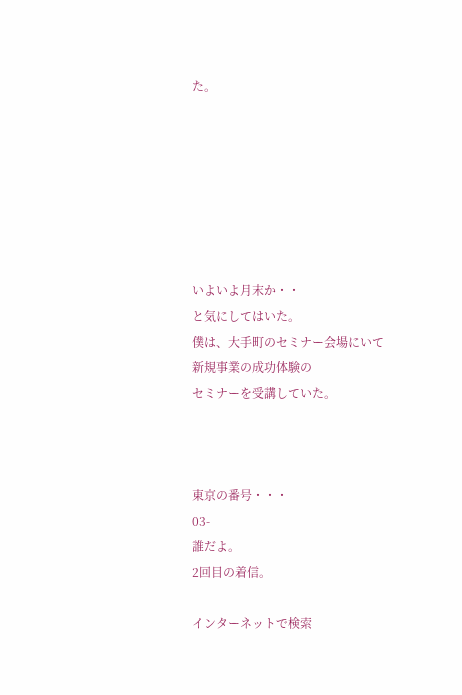た。







いよいよ月末か・・
と気にしてはいた。
僕は、大手町のセミナー会場にいて
新規事業の成功体験の
セミナーを受講していた。



東京の番号・・・
03-
誰だよ。
2回目の着信。

インターネットで検索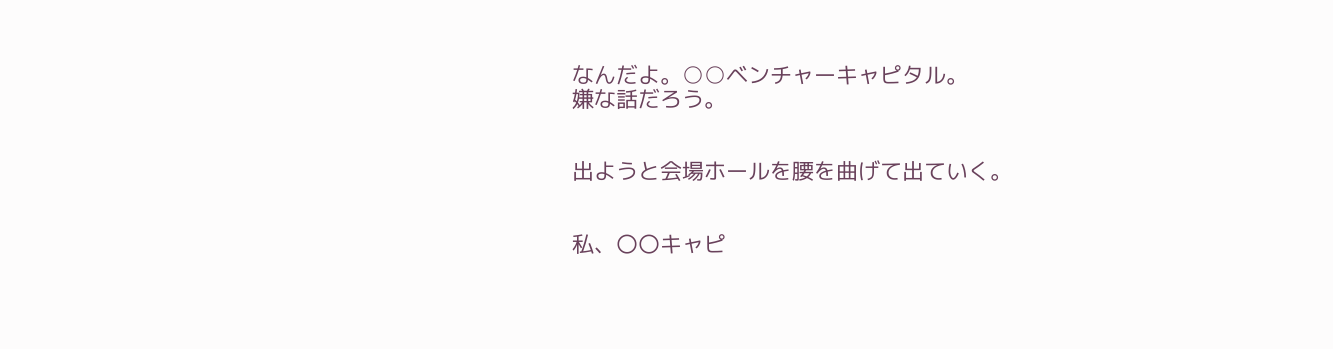なんだよ。○○ベンチャーキャピタル。
嫌な話だろう。


出ようと会場ホールを腰を曲げて出ていく。


私、〇〇キャピ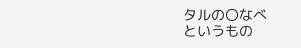タルの〇なべ
というもの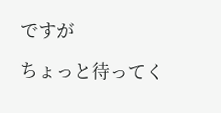ですが

ちょっと待ってく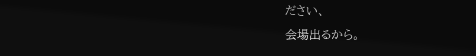ださい、
会場出るから。